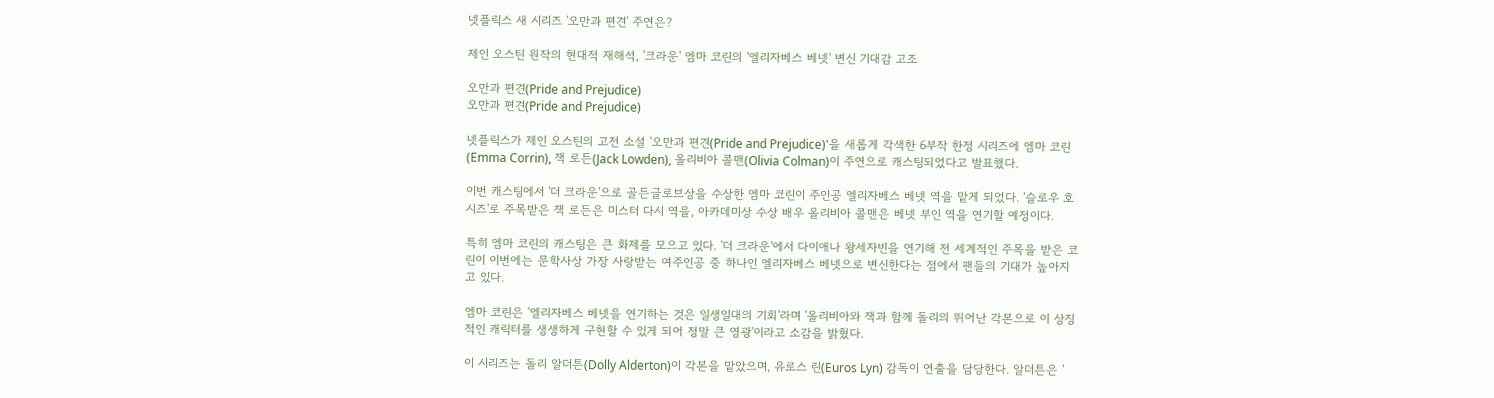넷플릭스 새 시리즈 '오만과 편견' 주연은?

제인 오스틴 원작의 현대적 재해석, '크라운' 엠마 코린의 '엘리자베스 베넷' 변신 기대감 고조

오만과 편견(Pride and Prejudice)
오만과 편견(Pride and Prejudice)

넷플릭스가 제인 오스틴의 고전 소설 '오만과 편견(Pride and Prejudice)'을 새롭게 각색한 6부작 한정 시리즈에 엠마 코린(Emma Corrin), 잭 로든(Jack Lowden), 올리비아 콜맨(Olivia Colman)이 주연으로 캐스팅되었다고 발표했다.

이번 캐스팅에서 '더 크라운'으로 골든글로브상을 수상한 엠마 코린이 주인공 엘리자베스 베넷 역을 맡게 되었다. '슬로우 호시즈'로 주목받은 잭 로든은 미스터 다시 역을, 아카데미상 수상 배우 올리비아 콜맨은 베넷 부인 역을 연기할 예정이다.

특히 엠마 코린의 캐스팅은 큰 화제를 모으고 있다. '더 크라운'에서 다이애나 왕세자빈을 연기해 전 세계적인 주목을 받은 코린이 이번에는 문학사상 가장 사랑받는 여주인공 중 하나인 엘리자베스 베넷으로 변신한다는 점에서 팬들의 기대가 높아지고 있다.

엠마 코린은 '엘리자베스 베넷을 연기하는 것은 일생일대의 기회'라며 '올리비아와 잭과 함께 돌리의 뛰어난 각본으로 이 상징적인 캐릭터를 생생하게 구현할 수 있게 되어 정말 큰 영광'이라고 소감을 밝혔다.

이 시리즈는 돌리 알더튼(Dolly Alderton)이 각본을 맡았으며, 유로스 린(Euros Lyn) 감독이 연출을 담당한다. 알더튼은 '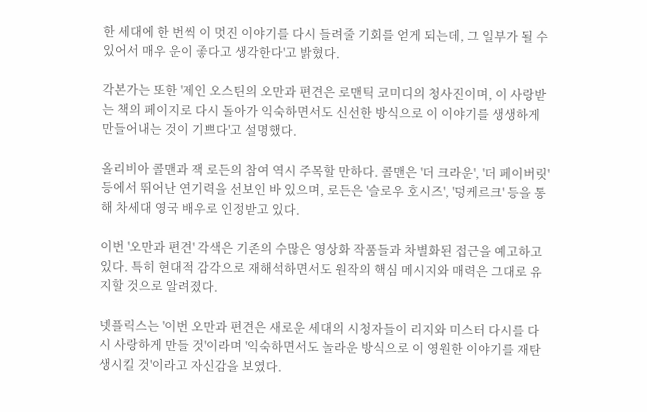한 세대에 한 번씩 이 멋진 이야기를 다시 들려줄 기회를 얻게 되는데, 그 일부가 될 수 있어서 매우 운이 좋다고 생각한다'고 밝혔다.

각본가는 또한 '제인 오스틴의 오만과 편견은 로맨틱 코미디의 청사진이며, 이 사랑받는 책의 페이지로 다시 돌아가 익숙하면서도 신선한 방식으로 이 이야기를 생생하게 만들어내는 것이 기쁘다'고 설명했다.

올리비아 콜맨과 잭 로든의 참여 역시 주목할 만하다. 콜맨은 '더 크라운', '더 페이버릿' 등에서 뛰어난 연기력을 선보인 바 있으며, 로든은 '슬로우 호시즈', '덩케르크' 등을 통해 차세대 영국 배우로 인정받고 있다.

이번 '오만과 편견' 각색은 기존의 수많은 영상화 작품들과 차별화된 접근을 예고하고 있다. 특히 현대적 감각으로 재해석하면서도 원작의 핵심 메시지와 매력은 그대로 유지할 것으로 알려졌다.

넷플릭스는 '이번 오만과 편견은 새로운 세대의 시청자들이 리지와 미스터 다시를 다시 사랑하게 만들 것'이라며 '익숙하면서도 놀라운 방식으로 이 영원한 이야기를 재탄생시킬 것'이라고 자신감을 보였다.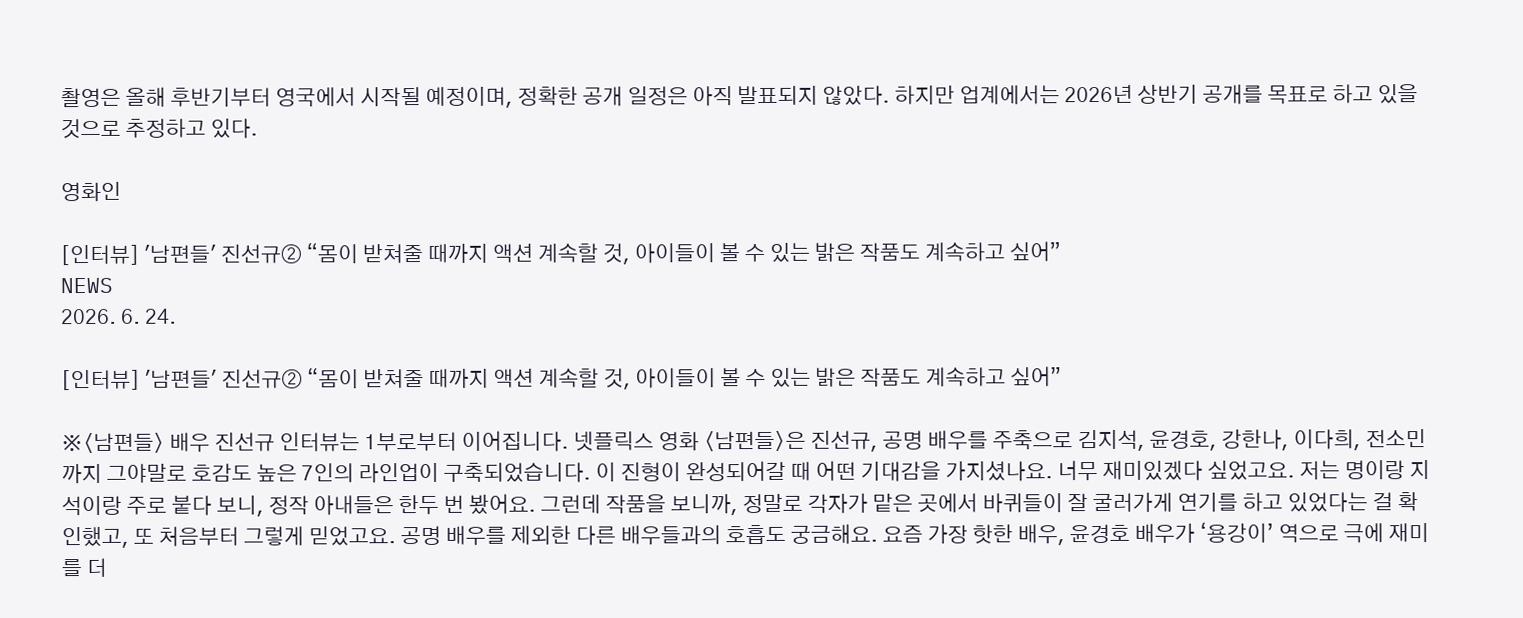촬영은 올해 후반기부터 영국에서 시작될 예정이며, 정확한 공개 일정은 아직 발표되지 않았다. 하지만 업계에서는 2026년 상반기 공개를 목표로 하고 있을 것으로 추정하고 있다.

영화인

[인터뷰] '남편들' 진선규② “몸이 받쳐줄 때까지 액션 계속할 것, 아이들이 볼 수 있는 밝은 작품도 계속하고 싶어”
NEWS
2026. 6. 24.

[인터뷰] '남편들' 진선규② “몸이 받쳐줄 때까지 액션 계속할 것, 아이들이 볼 수 있는 밝은 작품도 계속하고 싶어”

※〈남편들〉 배우 진선규 인터뷰는 1부로부터 이어집니다. 넷플릭스 영화 〈남편들〉은 진선규, 공명 배우를 주축으로 김지석, 윤경호, 강한나, 이다희, 전소민까지 그야말로 호감도 높은 7인의 라인업이 구축되었습니다. 이 진형이 완성되어갈 때 어떤 기대감을 가지셨나요. 너무 재미있겠다 싶었고요. 저는 명이랑 지석이랑 주로 붙다 보니, 정작 아내들은 한두 번 봤어요. 그런데 작품을 보니까, 정말로 각자가 맡은 곳에서 바퀴들이 잘 굴러가게 연기를 하고 있었다는 걸 확인했고, 또 처음부터 그렇게 믿었고요. 공명 배우를 제외한 다른 배우들과의 호흡도 궁금해요. 요즘 가장 핫한 배우, 윤경호 배우가 ‘용강이’ 역으로 극에 재미를 더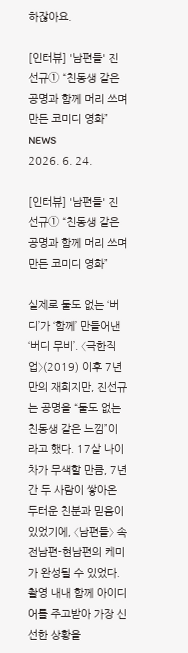하잖아요.

[인터뷰] '남편들' 진선규① “친동생 같은 공명과 함께 머리 쓰며 만든 코미디 영화”
NEWS
2026. 6. 24.

[인터뷰] '남편들' 진선규① “친동생 같은 공명과 함께 머리 쓰며 만든 코미디 영화”

실제로 둘도 없는 ‘버디’가 ‘함께’ 만들어낸 ‘버디 무비’. 〈극한직업〉(2019) 이후 7년 만의 재회지만, 진선규는 공명을 “둘도 없는 친동생 같은 느낌”이라고 했다. 17살 나이 차가 무색할 만큼, 7년간 두 사람이 쌓아온 두터운 친분과 믿음이 있었기에, 〈남편들〉 속 전남편-현남편의 케미가 완성될 수 있었다. 촬영 내내 함께 아이디어를 주고받아 가장 신선한 상황을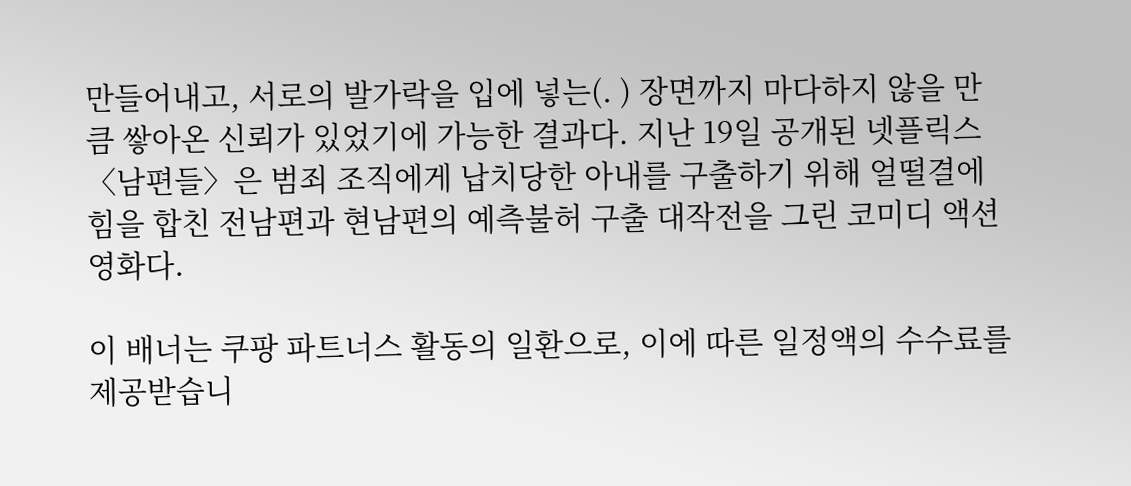만들어내고, 서로의 발가락을 입에 넣는(. ) 장면까지 마다하지 않을 만큼 쌓아온 신뢰가 있었기에 가능한 결과다. 지난 19일 공개된 넷플릭스 〈남편들〉은 범죄 조직에게 납치당한 아내를 구출하기 위해 얼떨결에 힘을 합친 전남편과 현남편의 예측불허 구출 대작전을 그린 코미디 액션 영화다.

이 배너는 쿠팡 파트너스 활동의 일환으로, 이에 따른 일정액의 수수료를 제공받습니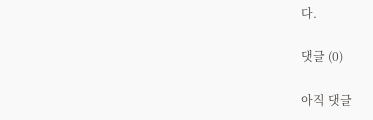다.

댓글 (0)

아직 댓글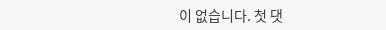이 없습니다. 첫 댓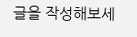글을 작성해보세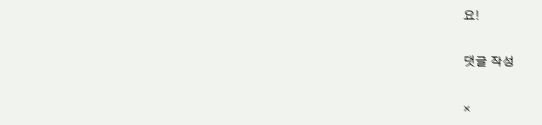요!

댓글 작성

×